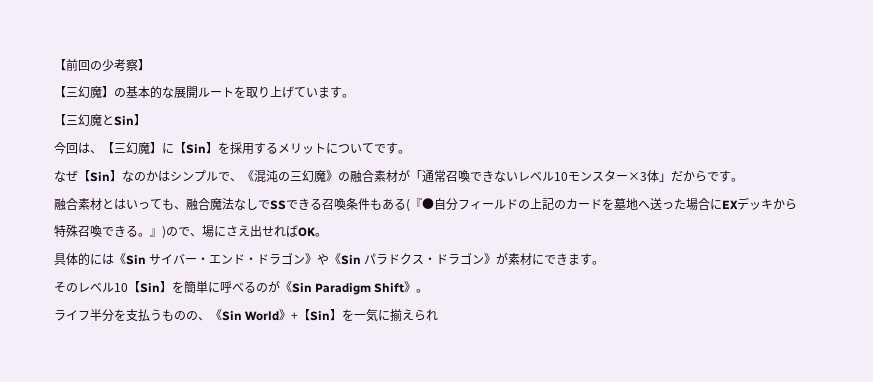【前回の少考察】
【三幻魔】の基本的な展開ルートを取り上げています。
【三幻魔とSin】
今回は、【三幻魔】に【Sin】を採用するメリットについてです。
なぜ【Sin】なのかはシンプルで、《混沌の三幻魔》の融合素材が「通常召喚できないレベル10モンスター×3体」だからです。
融合素材とはいっても、融合魔法なしでSSできる召喚条件もある(『●自分フィールドの上記のカードを墓地へ送った場合にEXデッキから特殊召喚できる。』)ので、場にさえ出せればOK。
具体的には《Sin サイバー・エンド・ドラゴン》や《Sin パラドクス・ドラゴン》が素材にできます。
そのレベル10【Sin】を簡単に呼べるのが《Sin Paradigm Shift》。
ライフ半分を支払うものの、《Sin World》+【Sin】を一気に揃えられ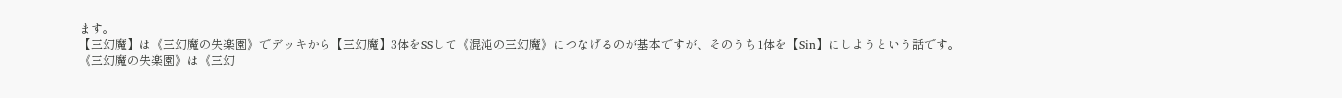ます。
【三幻魔】は《三幻魔の失楽園》でデッキから【三幻魔】3体をSSして《混沌の三幻魔》につなげるのが基本ですが、そのうち1体を【Sin】にしようという話です。
《三幻魔の失楽園》は《三幻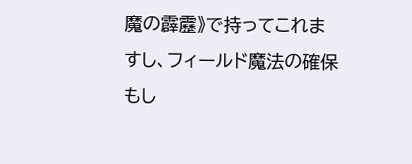魔の霹靂》で持ってこれますし、フィールド魔法の確保もし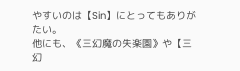やすいのは【Sin】にとってもありがたい。
他にも、《三幻魔の失楽園》や【三幻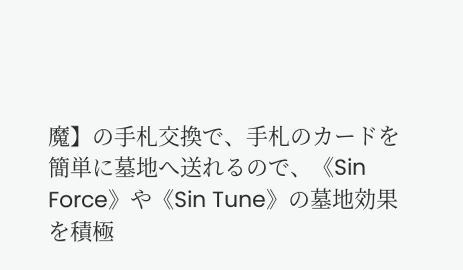魔】の手札交換で、手札のカードを簡単に墓地へ送れるので、《Sin Force》や《Sin Tune》の墓地効果を積極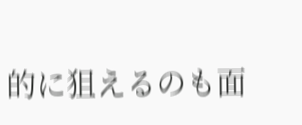的に狙えるのも面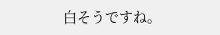白そうですね。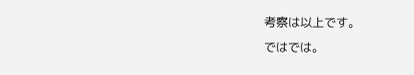考察は以上です。
ではでは。